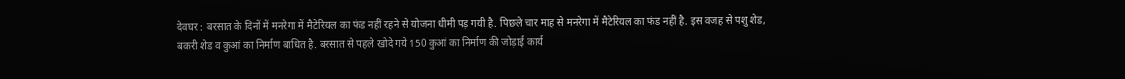देवघर : बरसात के दिनों में मनरेगा में मैटेरियल का फंड नहीं रहने से योजना धीमी पड़ गयी है. पिछले चार माह से मनरेगा में मैटेरियल का फंड नहीं है. इस वजह से पशु शेड, बकरी शेड व कुआं का निर्माण बाधित है. बरसात से पहले खोदे गये 150 कुआं का निर्माण की जोड़ाई कार्य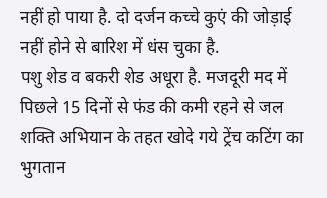नहीं हो पाया है. दो दर्जन कच्चे कुएं की जोड़ाई नहीं होने से बारिश में धंस चुका है.
पशु शेड व बकरी शेड अधूरा है. मजदूरी मद में पिछले 15 दिनों से फंड की कमी रहने से जल शक्ति अभियान के तहत खोदे गये ट्रेंच कटिंग का भुगतान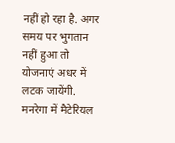नहीं हो रहा है. अगर समय पर भुगतान नहीं हुआ तो योजनाएं अधर में लटक जायेंगी. मनरेगा में मैटेरियल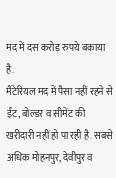मद में दस करोड़ रुपये बकाया है.
मैटेरियल मद में पैसा नहीं रहने से ईंट, बोल्डर व सीमेंट की खरीदारी नहीं हो पा रही है. सबसे अधिक मोहनपुर, देवीपुर व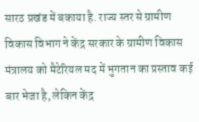सारठ प्रखंड में बकाया है. राज्य स्तर से ग्रामीण विकास विभाग ने केंद्र सरकार के ग्रामीण विकास मंत्रालय को मैटेरियल मद में भुगतान का प्रस्ताव कई बार भेजा है, लेकिन केंद्र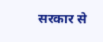सरकार से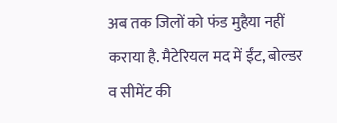अब तक जिलों को फंड मुहैया नहीं कराया है. मैटेरियल मद में ईंट, बोल्डर व सीमेंट की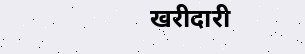खरीदारी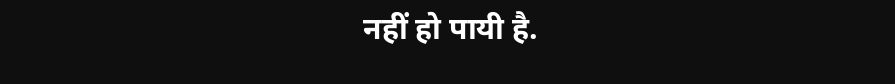नहीं हो पायी है.